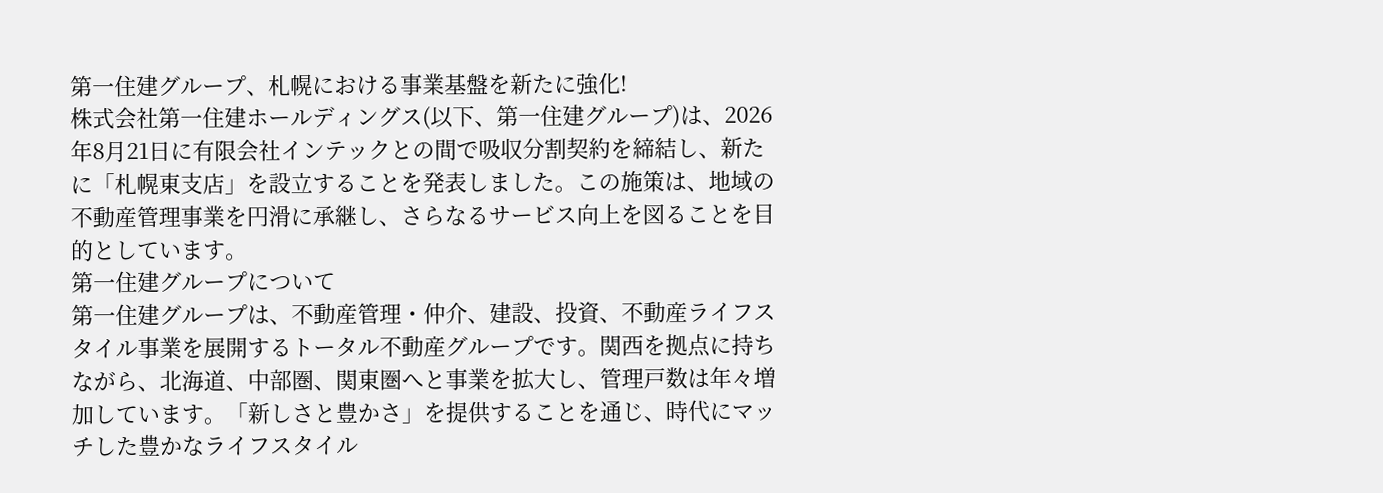第一住建グループ、札幌における事業基盤を新たに強化!
株式会社第一住建ホールディングス(以下、第一住建グループ)は、2026年8月21日に有限会社インテックとの間で吸収分割契約を締結し、新たに「札幌東支店」を設立することを発表しました。この施策は、地域の不動産管理事業を円滑に承継し、さらなるサービス向上を図ることを目的としています。
第一住建グループについて
第一住建グループは、不動産管理・仲介、建設、投資、不動産ライフスタイル事業を展開するトータル不動産グループです。関西を拠点に持ちながら、北海道、中部圏、関東圏へと事業を拡大し、管理戸数は年々増加しています。「新しさと豊かさ」を提供することを通じ、時代にマッチした豊かなライフスタイル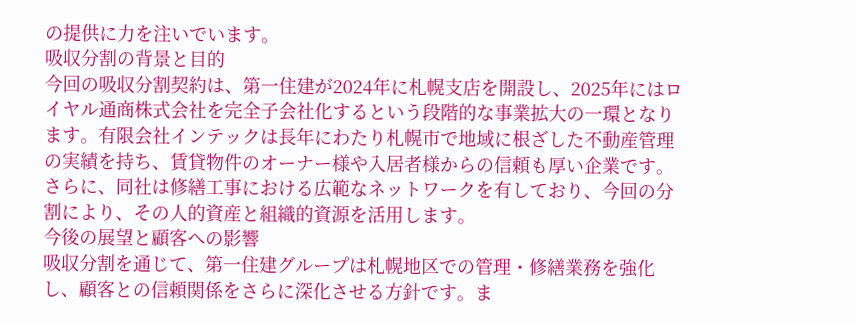の提供に力を注いでいます。
吸収分割の背景と目的
今回の吸収分割契約は、第一住建が2024年に札幌支店を開設し、2025年にはロイヤル通商株式会社を完全子会社化するという段階的な事業拡大の一環となります。有限会社インテックは長年にわたり札幌市で地域に根ざした不動産管理の実績を持ち、賃貸物件のオーナー様や入居者様からの信頼も厚い企業です。さらに、同社は修繕工事における広範なネットワークを有しており、今回の分割により、その人的資産と組織的資源を活用します。
今後の展望と顧客への影響
吸収分割を通じて、第一住建グループは札幌地区での管理・修繕業務を強化し、顧客との信頼関係をさらに深化させる方針です。ま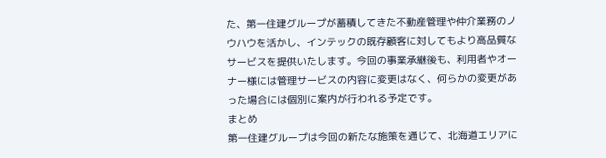た、第一住建グループが蓄積してきた不動産管理や仲介業務のノウハウを活かし、インテックの既存顧客に対してもより高品質なサービスを提供いたします。今回の事業承継後も、利用者やオーナー様には管理サービスの内容に変更はなく、何らかの変更があった場合には個別に案内が行われる予定です。
まとめ
第一住建グループは今回の新たな施策を通じて、北海道エリアに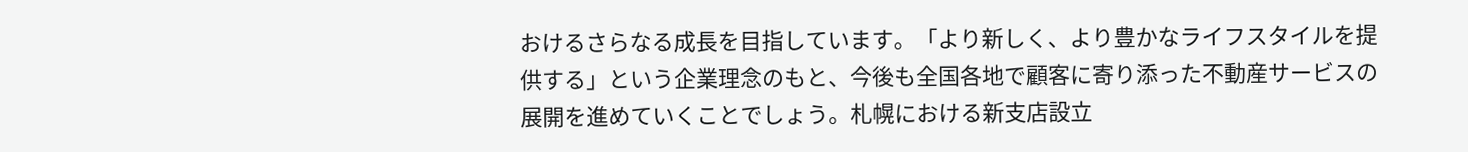おけるさらなる成長を目指しています。「より新しく、より豊かなライフスタイルを提供する」という企業理念のもと、今後も全国各地で顧客に寄り添った不動産サービスの展開を進めていくことでしょう。札幌における新支店設立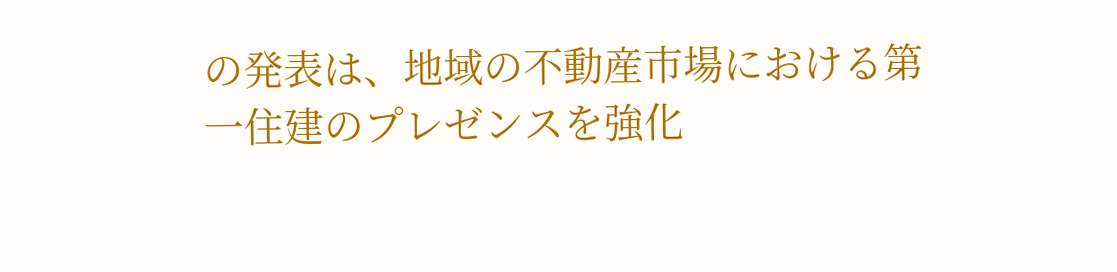の発表は、地域の不動産市場における第一住建のプレゼンスを強化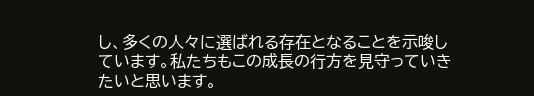し、多くの人々に選ばれる存在となることを示唆しています。私たちもこの成長の行方を見守っていきたいと思います。